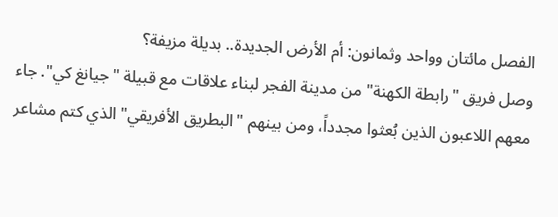الفصل مائتان وواحد وثمانون: أم الأرض الجديدة.. بديلة مزيفة؟
وصل فريق "رابطة الكهنة" من مدينة الفجر لبناء علاقات مع قبيلة "جيانغ كي". جاء معهم اللاعبون الذين بُعثوا مجدداً، ومن بينهم "البطريق الأفريقي" الذي كتم مشاعر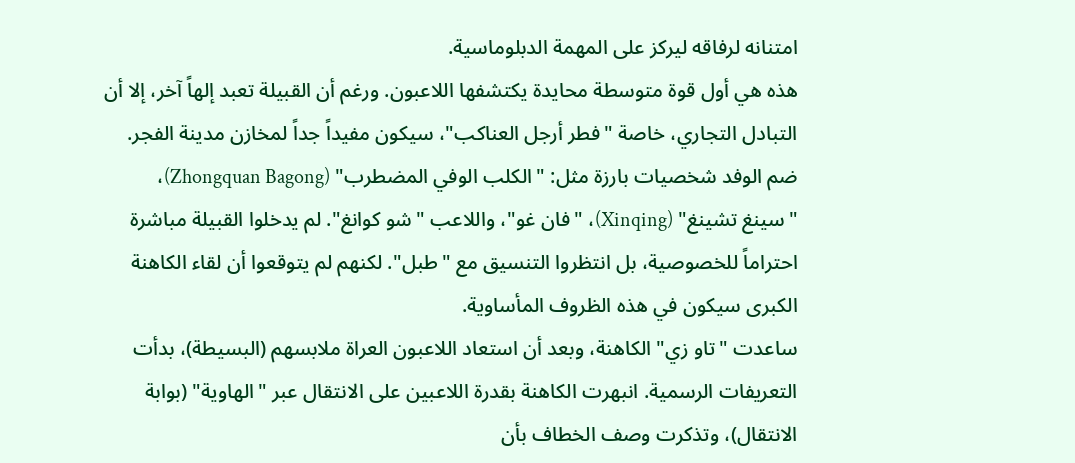امتنانه لرفاقه ليركز على المهمة الدبلوماسية.
هذه هي أول قوة متوسطة محايدة يكتشفها اللاعبون. ورغم أن القبيلة تعبد إلهاً آخر، إلا أن التبادل التجاري، خاصة "فطر أرجل العناكب"، سيكون مفيداً جداً لمخازن مدينة الفجر.
ضم الوفد شخصيات بارزة مثل: "الكلب الوفي المضطرب" (Zhongquan Bagong)، "سينغ تشينغ" (Xinqing)، "فان غو"، واللاعب "شو كوانغ". لم يدخلوا القبيلة مباشرة احتراماً للخصوصية، بل انتظروا التنسيق مع "طبل". لكنهم لم يتوقعوا أن لقاء الكاهنة الكبرى سيكون في هذه الظروف المأساوية.
ساعدت "تاو زي" الكاهنة، وبعد أن استعاد اللاعبون العراة ملابسهم (البسيطة)، بدأت التعريفات الرسمية. انبهرت الكاهنة بقدرة اللاعبين على الانتقال عبر "الهاوية" (بوابة الانتقال)، وتذكرت وصف الخطاف بأن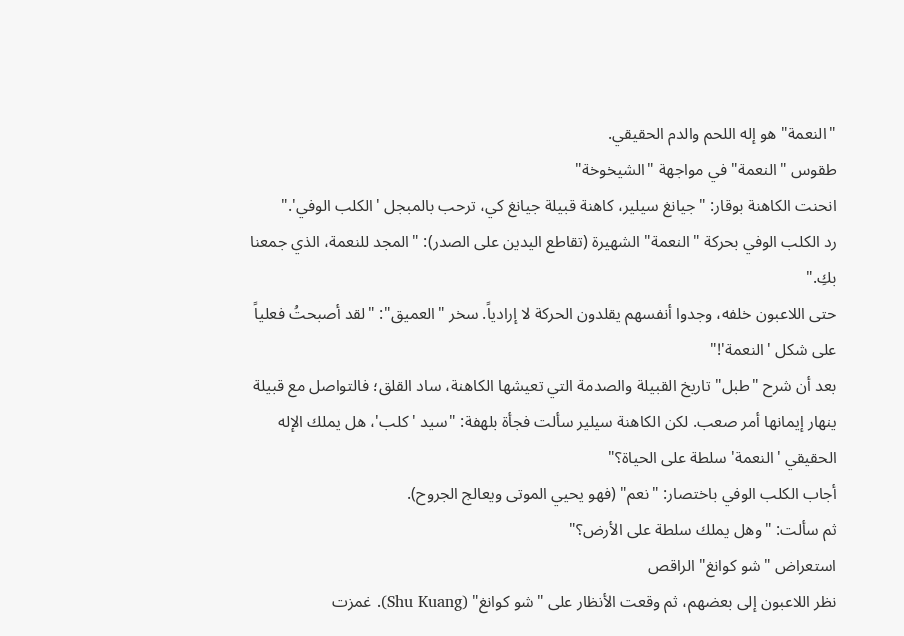"النعمة" هو إله اللحم والدم الحقيقي.
طقوس "النعمة" في مواجهة "الشيخوخة"
انحنت الكاهنة بوقار: "جيانغ سيلير، كاهنة قبيلة جيانغ كي، ترحب بالمبجل 'الكلب الوفي'."
رد الكلب الوفي بحركة "النعمة" الشهيرة (تقاطع اليدين على الصدر): "المجد للنعمة، الذي جمعنا بكِ."
حتى اللاعبون خلفه، وجدوا أنفسهم يقلدون الحركة لا إرادياً. سخر "العميق": "لقد أصبحتُ فعلياً على شكل 'النعمة'!"
بعد أن شرح "طبل" تاريخ القبيلة والصدمة التي تعيشها الكاهنة، ساد القلق؛ فالتواصل مع قبيلة ينهار إيمانها أمر صعب. لكن الكاهنة سيلير سألت فجأة بلهفة: "سيد 'كلب'، هل يملك الإله الحقيقي 'النعمة' سلطة على الحياة؟"
أجاب الكلب الوفي باختصار: "نعم" (فهو يحيي الموتى ويعالج الجروح).
ثم سألت: "وهل يملك سلطة على الأرض؟"
استعراض "شو كوانغ" الراقص
نظر اللاعبون إلى بعضهم، ثم وقعت الأنظار على "شو كوانغ" (Shu Kuang). غمزت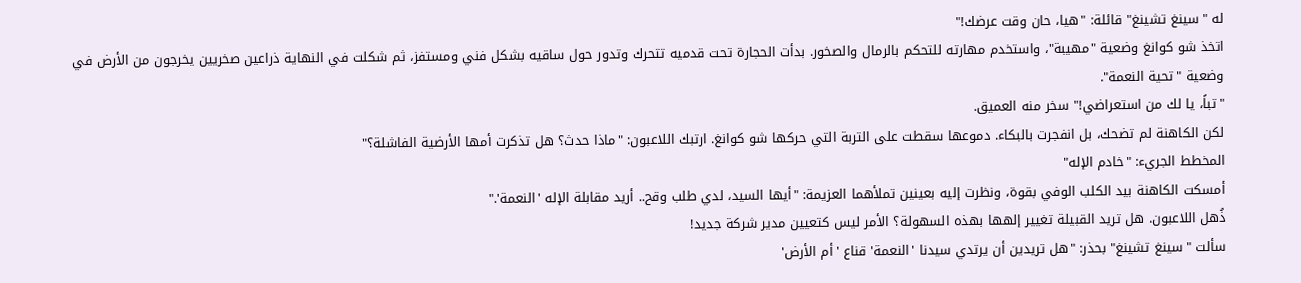له "سينغ تشينغ" قائلة: "هيا، حان وقت عرضك!"
اتخذ شو كوانغ وضعية "مهيبة"، واستخدم مهارته للتحكم بالرمال والصخور. بدأت الحجارة تحت قدميه تتحرك وتدور حول ساقيه بشكل فني ومستفز، ثم شكلت في النهاية ذراعين صخريين يخرجون من الأرض في وضعية "تحية النعمة".
"تباً، يا لك من استعراضي!" سخر منه العميق.
لكن الكاهنة لم تضحك، بل انفجرت بالبكاء. دموعها سقطت على التربة التي حركها شو كوانغ. ارتبك اللاعبون: "ماذا حدث؟ هل تذكرت أمها الأرضية الفاشلة؟"
المخطط الجريء: "خادم الإله"
أمسكت الكاهنة بيد الكلب الوفي بقوة، ونظرت إليه بعينين تملأهما العزيمة: "أيها السيد، لدي طلب وقح.. أريد مقابلة الإله 'النعمة'."
ذُهل اللاعبون. هل تريد القبيلة تغيير إلهها بهذه السهولة؟ الأمر ليس كتعيين مدير شركة جديد!
سألت "سينغ تشينغ" بحذر: "هل تريدين أن يرتدي سيدنا 'النعمة' قناع 'أم الأرض'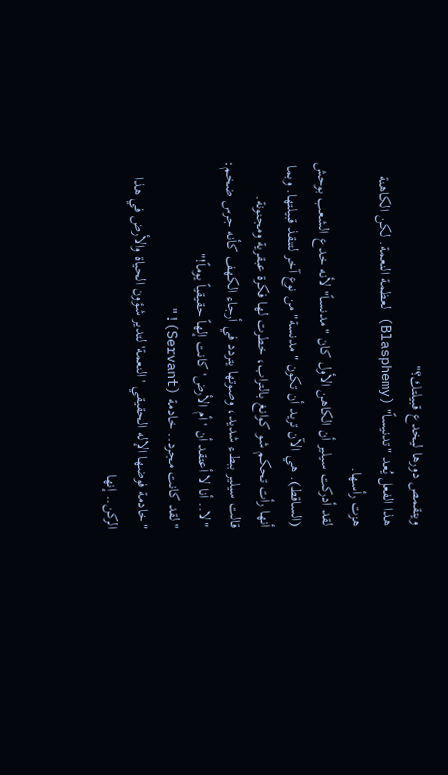ويتقمص دورها ليخدع قبيلتك؟"
هذا الفعل يُعد "تدنيساً" (Blasphemy) لعظمة النعمة. لكن الكاهنة هزت رأسها.
لقد أدركت سيلير أن الكاهن الأول كان "مدنساً" لأنه خدع الشعب بوحش (الساقط). هي الآن تريد أن تكون "مدنسة" من نوع آخر لتنقذ قبيلتها. وبما أنها رأت تحكم شو كوانغ بالتراب، خطرت لها فكرة عبقرية ومجنونة.
قالت سيلير ببطء شديد، وصوتها يتردد في أرجاء الكهف كأنه جرس ضخم:
"لا.. أنا لا أعتقد أن 'أم الأرض' كانت إلهاً حقيقياً يوماً!"
"لقد كانت مجرد.. خادمة (Servant)!"
"خادمة فوضها الإله الحقيقي 'النعمة' لتدير شؤون الحياة والأرض في هذا الركن.. إنها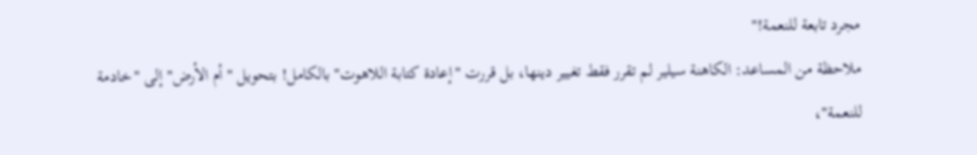مجرد تابعة للنعمة!"
ملاحظة من المساعد: الكاهنة سيلير لم تقرر فقط تغيير دينها، بل قررت "إعادة كتابة اللاهوت" بالكامل! بتحويل "أم الأرض" إلى "خادمة للنعمة"،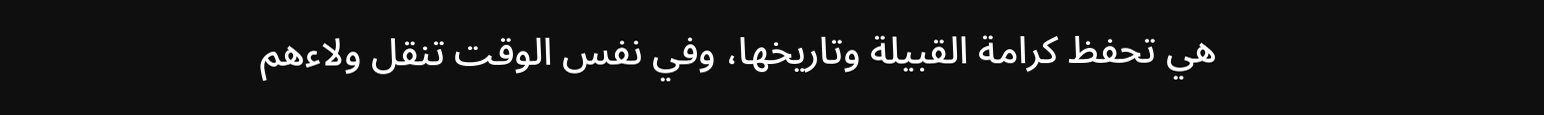هي تحفظ كرامة القبيلة وتاريخها، وفي نفس الوقت تنقل ولاءهم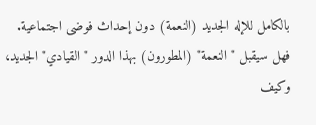بالكامل للإله الجديد (النعمة) دون إحداث فوضى اجتماعية. فهل سيقبل "النعمة" (المطورون) بهذا الدور "القيادي" الجديد، وكيف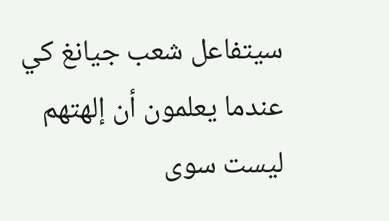سيتفاعل شعب جيانغ كي عندما يعلمون أن إلهتهم ليست سوى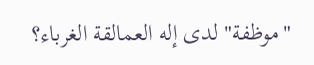"موظفة" لدى إله العمالقة الغرباء؟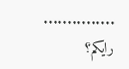...............
رايكم؟